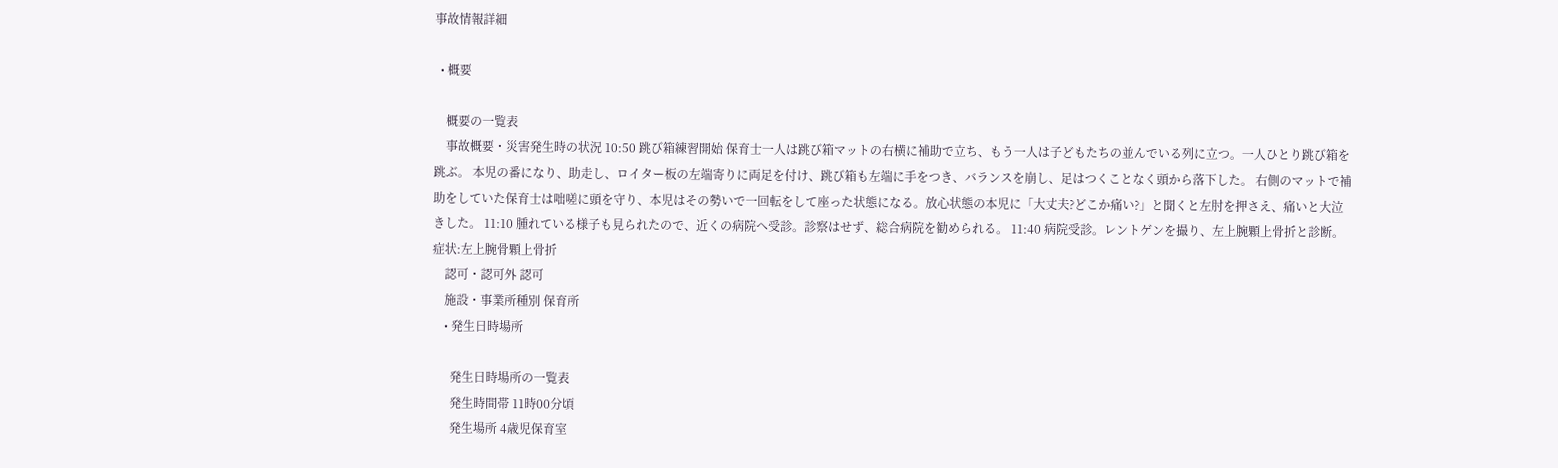事故情報詳細

  • 概要

    概要の一覧表
    事故概要・災害発生時の状況 10:50 跳び箱練習開始 保育士一人は跳び箱マットの右横に補助で立ち、もう一人は子どもたちの並んでいる列に立つ。一人ひとり跳び箱を跳ぶ。 本児の番になり、助走し、ロイター板の左端寄りに両足を付け、跳び箱も左端に手をつき、バランスを崩し、足はつくことなく頭から落下した。 右側のマットで補助をしていた保育士は咄嗟に頭を守り、本児はその勢いで一回転をして座った状態になる。放心状態の本児に「大丈夫?どこか痛い?」と聞くと左肘を押さえ、痛いと大泣きした。 11:10 腫れている様子も見られたので、近くの病院へ受診。診察はせず、総合病院を勧められる。 11:40 病院受診。レントゲンを撮り、左上腕顆上骨折と診断。 症状:左上腕骨顆上骨折
    認可・認可外 認可
    施設・事業所種別 保育所
    • 発生日時場所

      発生日時場所の一覧表
      発生時間帯 11時00分頃
      発生場所 4歳児保育室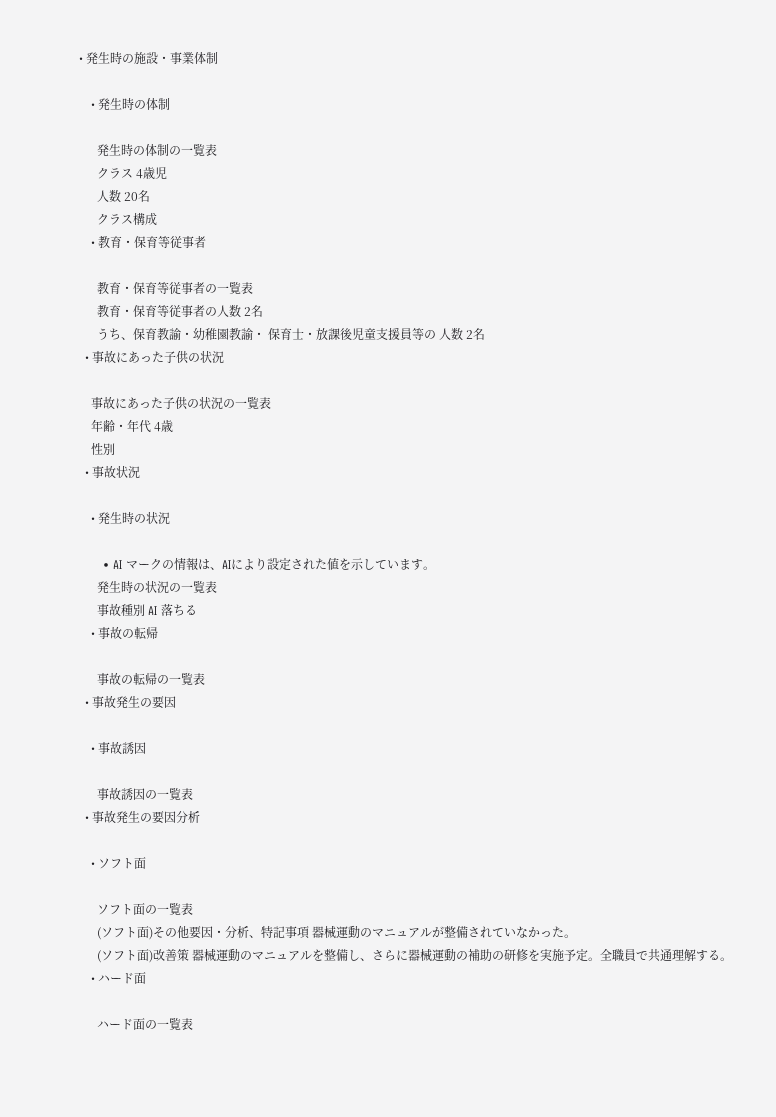• 発生時の施設・事業体制

    • 発生時の体制

      発生時の体制の一覧表
      クラス 4歳児
      人数 20名
      クラス構成
    • 教育・保育等従事者

      教育・保育等従事者の一覧表
      教育・保育等従事者の人数 2名
      うち、保育教諭・幼稚園教諭・ 保育士・放課後児童支援員等の 人数 2名
  • 事故にあった子供の状況

    事故にあった子供の状況の一覧表
    年齢・年代 4歳
    性別
  • 事故状況

    • 発生時の状況

      • AI マークの情報は、AIにより設定された値を示しています。
      発生時の状況の一覧表
      事故種別 AI 落ちる
    • 事故の転帰

      事故の転帰の一覧表
  • 事故発生の要因

    • 事故誘因

      事故誘因の一覧表
  • 事故発生の要因分析

    • ソフト面

      ソフト面の一覧表
      (ソフト面)その他要因・分析、特記事項 器械運動のマニュアルが整備されていなかった。
      (ソフト面)改善策 器械運動のマニュアルを整備し、さらに器械運動の補助の研修を実施予定。全職員で共通理解する。
    • ハード面

      ハード面の一覧表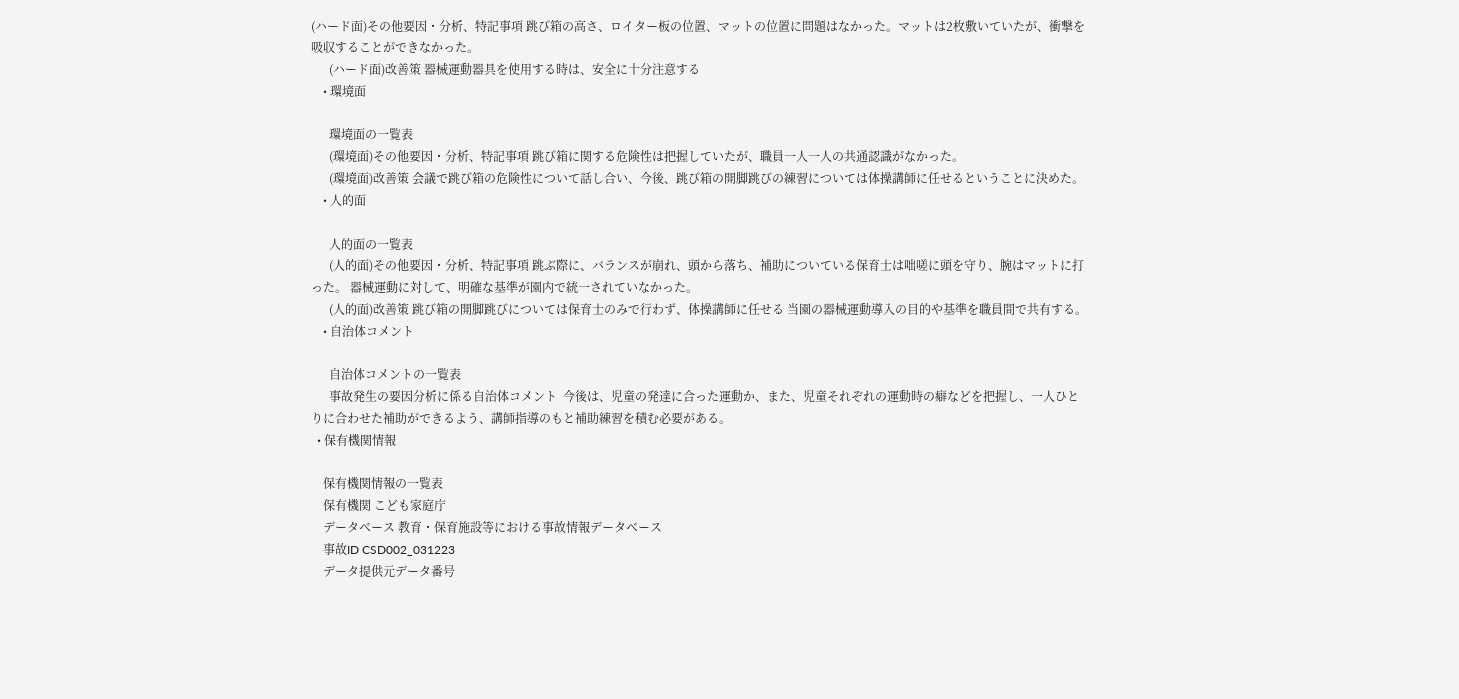(ハード面)その他要因・分析、特記事項 跳び箱の高さ、ロイター板の位置、マットの位置に問題はなかった。マットは2枚敷いていたが、衝撃を吸収することができなかった。
      (ハード面)改善策 器械運動器具を使用する時は、安全に十分注意する
    • 環境面

      環境面の一覧表
      (環境面)その他要因・分析、特記事項 跳び箱に関する危険性は把握していたが、職員一人一人の共通認識がなかった。
      (環境面)改善策 会議で跳び箱の危険性について話し合い、今後、跳び箱の開脚跳びの練習については体操講師に任せるということに決めた。
    • 人的面

      人的面の一覧表
      (人的面)その他要因・分析、特記事項 跳ぶ際に、バランスが崩れ、頭から落ち、補助についている保育士は咄嗟に頭を守り、腕はマットに打った。 器械運動に対して、明確な基準が園内で統一されていなかった。
      (人的面)改善策 跳び箱の開脚跳びについては保育士のみで行わず、体操講師に任せる 当園の器械運動導入の目的や基準を職員間で共有する。
    • 自治体コメント

      自治体コメントの一覧表
      事故発生の要因分析に係る自治体コメント  今後は、児童の発達に合った運動か、また、児童それぞれの運動時の癖などを把握し、一人ひとりに合わせた補助ができるよう、講師指導のもと補助練習を積む必要がある。
  • 保有機関情報

    保有機関情報の一覧表
    保有機関 こども家庭庁
    データベース 教育・保育施設等における事故情報データベース
    事故ID CSD002_031223
    データ提供元データ番号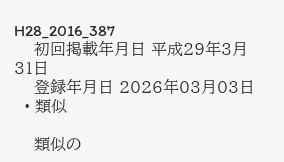H28_2016_387
    初回掲載年月日 平成29年3月31日
    登録年月日 2026年03月03日
  • 類似

    類似の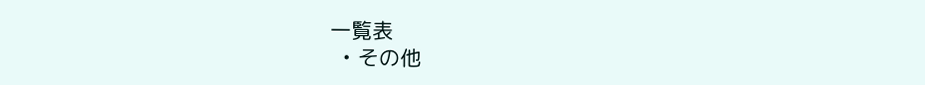一覧表
  • その他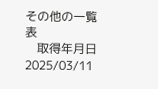その他の一覧表
    取得年月日 2025/03/11